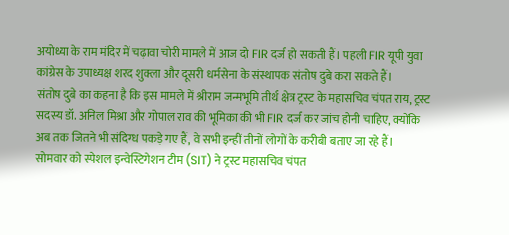अयोध्या के राम मंदिर में चढ़ावा चोरी मामले में आज दो FIR दर्ज हो सकती हैं। पहली FIR यूपी युवा कांग्रेस के उपाध्यक्ष शरद शुक्ला और दूसरी धर्मसेना के संस्थापक संतोष दुबे करा सकते हैं।
संतोष दुबे का कहना है कि इस मामले में श्रीराम जन्मभूमि तीर्थ क्षेत्र ट्रस्ट के महासचिव चंपत राय, ट्रस्ट सदस्य डॉ. अनिल मिश्रा और गोपाल राव की भूमिका की भी FIR दर्ज कर जांच होनी चाहिए, क्योंकि अब तक जितने भी संदिग्ध पकड़े गए हैं, वे सभी इन्हीं तीनों लोगों के करीबी बताए जा रहे हैं।
सोमवार को स्पेशल इन्वेस्टिगेशन टीम (SIT) ने ट्रस्ट महासचिव चंपत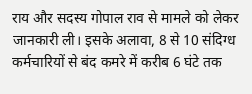राय और सदस्य गोपाल राव से मामले को लेकर जानकारी ली। इसके अलावा, 8 से 10 संदिग्ध कर्मचारियों से बंद कमरे में करीब 6 घंटे तक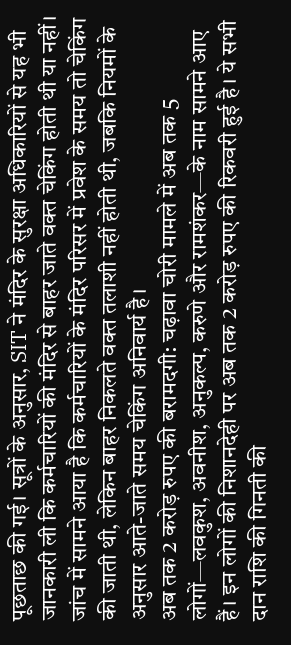पूछताछ की गई। सूत्रों के अनुसार, SIT ने मंदिर के सुरक्षा अधिकारियों से यह भी जानकारी ली कि कर्मचारियों की मंदिर से बाहर जाते वक्त चेकिंग होती थी या नहीं।
जांच में सामने आया है कि कर्मचारियों के मंदिर परिसर में प्रवेश के समय तो चेकिंग की जाती थी, लेकिन बाहर निकलते वक्त तलाशी नहीं होती थी, जबकि नियमों के अनुसार आते-जाते समय चेकिंग अनिवार्य है।
अब तक 2 करोड़ रुपए की बरामदगी: चढ़ावा चोरी मामले में अब तक 5 लोगों—लवकुश, अवनीश, अनुकल्प, करुणे और रामशंकर—के नाम सामने आए हैं। इन लोगों की निशानदेही पर अब तक 2 करोड़ रुपए की रिकवरी हुई है। ये सभी दान राशि की गिनती की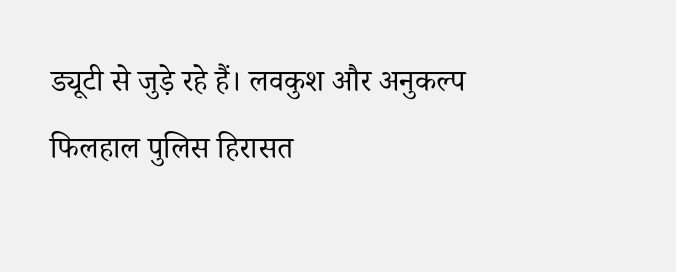ड्यूटी से जुड़े रहे हैं। लवकुश और अनुकल्प फिलहाल पुलिस हिरासत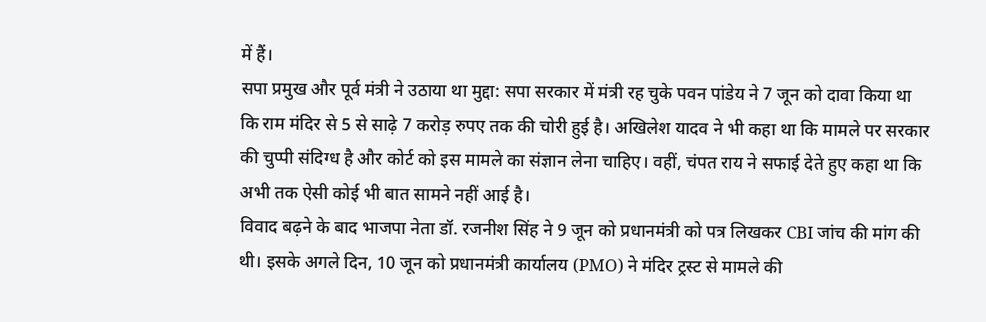में हैं।
सपा प्रमुख और पूर्व मंत्री ने उठाया था मुद्दा: सपा सरकार में मंत्री रह चुके पवन पांडेय ने 7 जून को दावा किया था कि राम मंदिर से 5 से साढ़े 7 करोड़ रुपए तक की चोरी हुई है। अखिलेश यादव ने भी कहा था कि मामले पर सरकार की चुप्पी संदिग्ध है और कोर्ट को इस मामले का संज्ञान लेना चाहिए। वहीं, चंपत राय ने सफाई देते हुए कहा था कि अभी तक ऐसी कोई भी बात सामने नहीं आई है।
विवाद बढ़ने के बाद भाजपा नेता डॉ. रजनीश सिंह ने 9 जून को प्रधानमंत्री को पत्र लिखकर CBI जांच की मांग की थी। इसके अगले दिन, 10 जून को प्रधानमंत्री कार्यालय (PMO) ने मंदिर ट्रस्ट से मामले की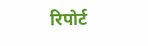रिपोर्ट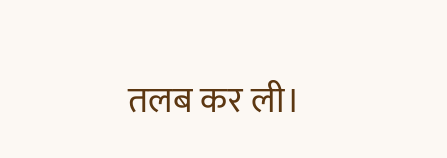तलब कर ली।